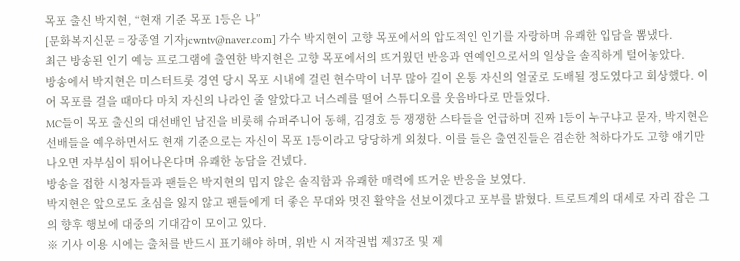목포 출신 박지현, “현재 기준 목포 1등은 나”
[문화복지신문 = 장종열 기자jcwntv@naver.com] 가수 박지현이 고향 목포에서의 압도적인 인기를 자랑하며 유쾌한 입담을 뽐냈다.
최근 방송된 인기 예능 프로그램에 출연한 박지현은 고향 목포에서의 뜨거웠던 반응과 연예인으로서의 일상을 솔직하게 털어놓았다.
방송에서 박지현은 미스터트롯 경연 당시 목포 시내에 걸린 현수막이 너무 많아 길이 온통 자신의 얼굴로 도배될 정도였다고 회상했다. 이어 목포를 걸을 때마다 마치 자신의 나라인 줄 알았다고 너스레를 떨어 스튜디오를 웃음바다로 만들었다.
MC들이 목포 출신의 대선배인 남진을 비롯해 슈퍼주니어 동해, 김경호 등 쟁쟁한 스타들을 언급하며 진짜 1등이 누구냐고 묻자, 박지현은 선배들을 예우하면서도 현재 기준으로는 자신이 목포 1등이라고 당당하게 외쳤다. 이를 들은 출연진들은 겸손한 척하다가도 고향 얘기만 나오면 자부심이 튀어나온다며 유쾌한 농담을 건넸다.
방송을 접한 시청자들과 팬들은 박지현의 밉지 않은 솔직함과 유쾌한 매력에 뜨거운 반응을 보였다.
박지현은 앞으로도 초심을 잃지 않고 팬들에게 더 좋은 무대와 멋진 활약을 선보이겠다고 포부를 밝혔다. 트로트계의 대세로 자리 잡은 그의 향후 행보에 대중의 기대감이 모이고 있다.
※ 기사 이용 시에는 출처를 반드시 표기해야 하며, 위반 시 저작권법 제37조 및 제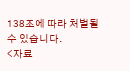138조에 따라 처벌될 수 있습니다.
<자료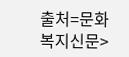출처=문화복지신문>